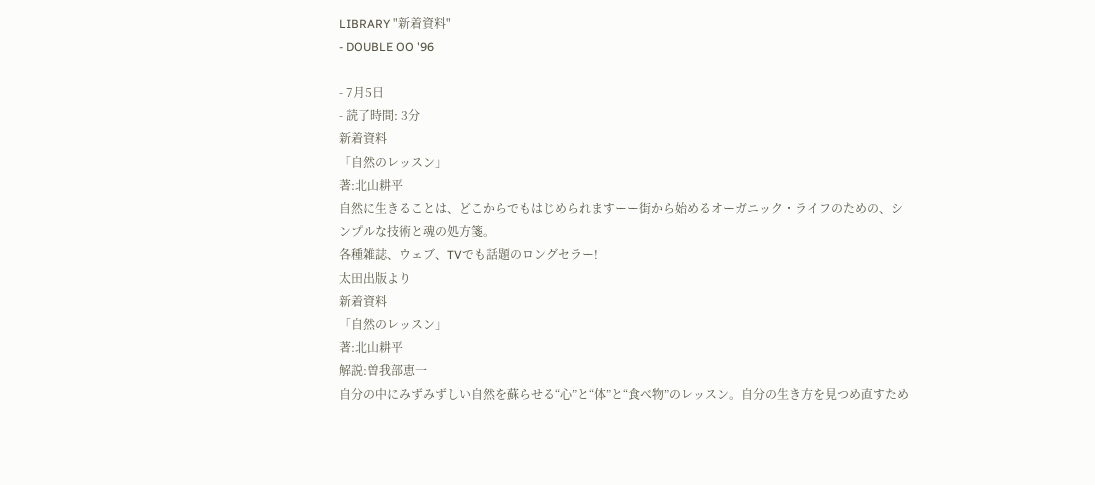LIBRARY "新着資料"
- DOUBLE OO '96

- 7月5日
- 読了時間: 3分
新着資料
「自然のレッスン」
著:北山耕平
自然に生きることは、どこからでもはじめられますーー街から始めるオーガニック・ライフのための、シンプルな技術と魂の処方箋。
各種雑誌、ウェブ、TVでも話題のロングセラー!
太田出版より
新着資料
「自然のレッスン」
著:北山耕平
解説:曽我部恵一
自分の中にみずみずしい自然を蘇らせる“心”と“体”と“食べ物”のレッスン。自分の生き方を見つめ直すため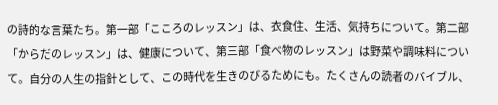の詩的な言葉たち。第一部「こころのレッスン」は、衣食住、生活、気持ちについて。第二部「からだのレッスン」は、健康について、第三部「食べ物のレッスン」は野菜や調味料について。自分の人生の指針として、この時代を生きのびるためにも。たくさんの読者のバイブル、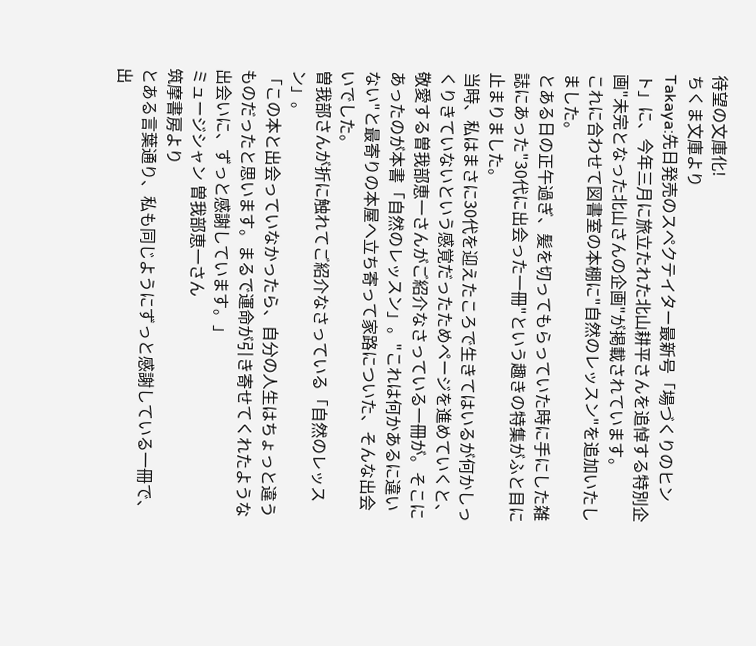待望の文庫化!
ちくま文庫より
Takaya:先日発売のスペクテイター最新号「場づくりのヒント」に、今年三月に旅立たれた北山耕平さんを追悼する特別企画"未完となった北山さんの企画"が掲載されています。
これに合わせて図書室の本棚に"自然のレッスン"を追加いたしました。
とある日の正午過ぎ、髪を切ってもらっていた時に手にした雑誌にあった"30代に出会った一冊"という趣きの特集がふと目に止まりました。
当時、私はまさに30代を迎えたころで生きてはいるが何かしっくりきていないという感覚だったためページを進めていくと、敬愛する曽我部恵一さんがご紹介なさっている一冊が。そこにあったのが本書「自然のレッスン」。"これは何かあるに違いない"と最寄りの本屋へ立ち寄って家路についた、そんな出会いでした。
曽我部さんが折に触れてご紹介なさっている「自然のレッスン」。
「この本と出会っていなかったら、自分の人生はちょっと違うものだったと思います。まるで運命が引き寄せてくれたような出会いに、ずっと感謝しています。」
ミュージシャン 曽我部恵一さん
筑摩書房より
とある言葉通り、私も同じようにずっと感謝している一冊で、出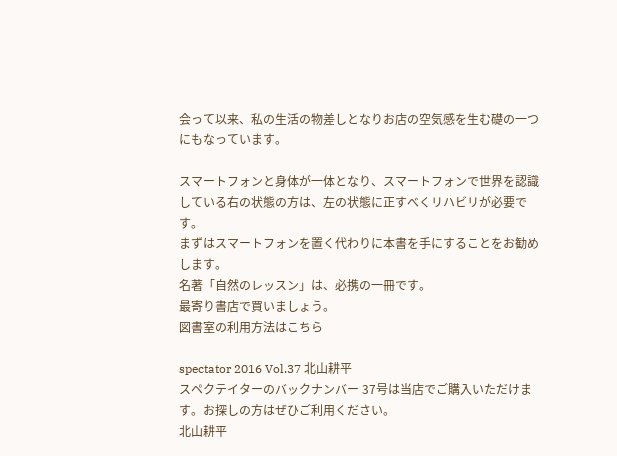会って以来、私の生活の物差しとなりお店の空気感を生む礎の一つにもなっています。

スマートフォンと身体が一体となり、スマートフォンで世界を認識している右の状態の方は、左の状態に正すべくリハビリが必要です。
まずはスマートフォンを置く代わりに本書を手にすることをお勧めします。
名著「自然のレッスン」は、必携の一冊です。
最寄り書店で買いましょう。
図書室の利用方法はこちら

spectator 2016 Vol.37 北山耕平
スペクテイターのバックナンバー 37号は当店でご購入いただけます。お探しの方はぜひご利用ください。
北山耕平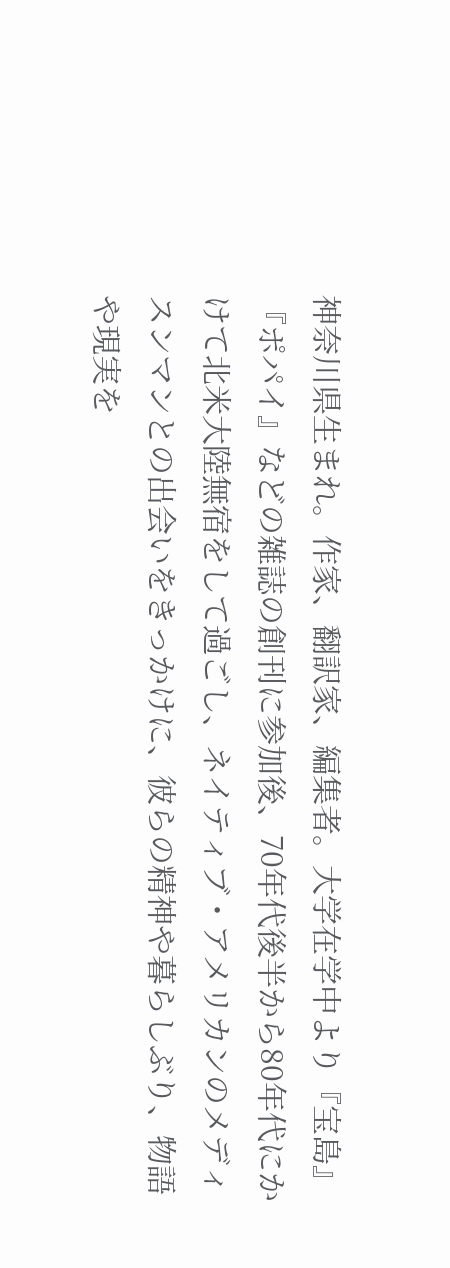神奈川県生まれ。作家、翻訳家、編集者。大学在学中より『宝島』『ポパイ』などの雑誌の創刊に参加後、70年代後半から80年代にかけて北米大陸無宿をして過ごし、ネイティブ・アメリカンのメディスンマンとの出会いをきっかけに、彼らの精神や暮らしぶり、物語や現実を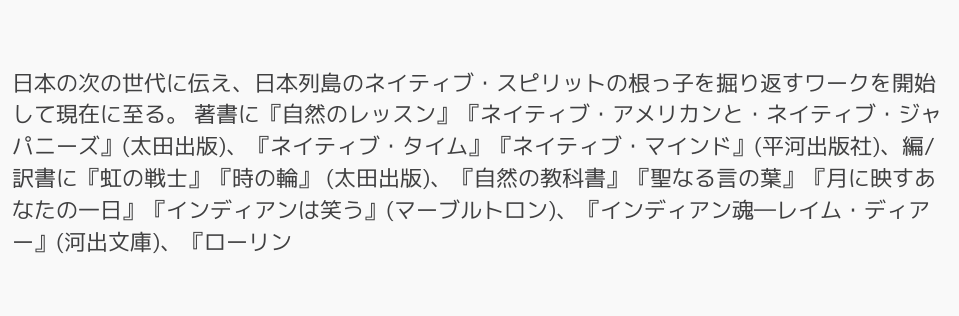日本の次の世代に伝え、日本列島のネイティブ・スピリットの根っ子を掘り返すワークを開始して現在に至る。 著書に『自然のレッスン』『ネイティブ・アメリカンと・ネイティブ・ジャパニーズ』(太田出版)、『ネイティブ・タイム』『ネイティブ・マインド』(平河出版社)、編/訳書に『虹の戦士』『時の輪』 (太田出版)、『自然の教科書』『聖なる言の葉』『月に映すあなたの一日』『インディアンは笑う』(マーブルトロン)、『インディアン魂―レイム・ディアー』(河出文庫)、『ローリン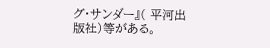グ・サンダー』( 平河出版社)等がある。